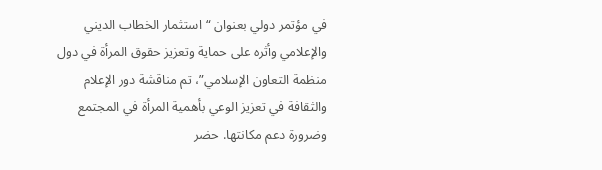في مؤتمر دولي بعنوان “استثمار الخطاب الديني والإعلامي وأثره على حماية وتعزيز حقوق المرأة في دول منظمة التعاون الإسلامي”، تم مناقشة دور الإعلام والثقافة في تعزيز الوعي بأهمية المرأة في المجتمع وضرورة دعم مكانتها. حضر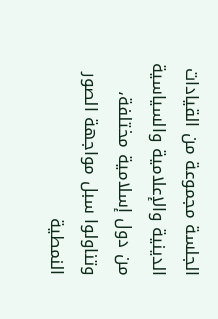الجلسة مجموعة من القيادات الدينية والإعلامية والسياسية من دول إسلامية مختلفة، وتناولوا سبل مواجهة الصور النمطية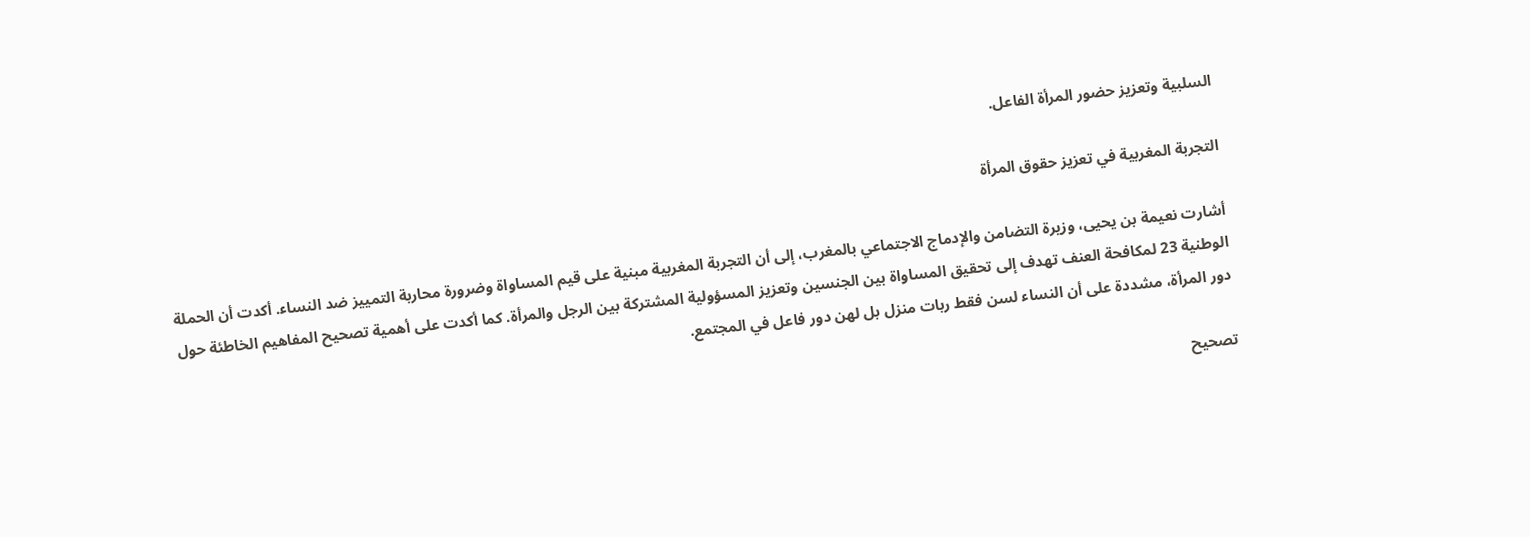السلبية وتعزيز حضور المرأة الفاعل.

التجربة المغربية في تعزيز حقوق المرأة

أشارت نعيمة بن يحيى، وزيرة التضامن والإدماج الاجتماعي بالمغرب، إلى أن التجربة المغربية مبنية على قيم المساواة وضرورة محاربة التمييز ضد النساء. أكدت أن الحملة الوطنية 23 لمكافحة العنف تهدف إلى تحقيق المساواة بين الجنسين وتعزيز المسؤولية المشتركة بين الرجل والمرأة. كما أكدت على أهمية تصحيح المفاهيم الخاطئة حول دور المرأة، مشددة على أن النساء لسن فقط ربات منزل بل لهن دور فاعل في المجتمع.

تصحيح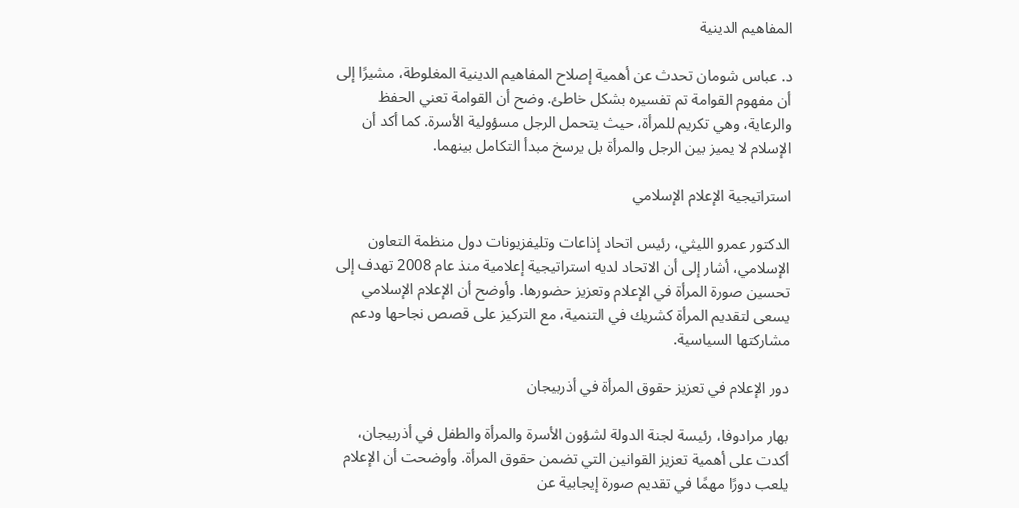المفاهيم الدينية

د. عباس شومان تحدث عن أهمية إصلاح المفاهيم الدينية المغلوطة، مشيرًا إلى أن مفهوم القوامة تم تفسيره بشكل خاطئ. وضح أن القوامة تعني الحفظ والرعاية، وهي تكريم للمرأة، حيث يتحمل الرجل مسؤولية الأسرة. كما أكد أن الإسلام لا يميز بين الرجل والمرأة بل يرسخ مبدأ التكامل بينهما.

استراتيجية الإعلام الإسلامي

الدكتور عمرو الليثي، رئيس اتحاد إذاعات وتليفزيونات دول منظمة التعاون الإسلامي، أشار إلى أن الاتحاد لديه استراتيجية إعلامية منذ عام 2008 تهدف إلى تحسين صورة المرأة في الإعلام وتعزيز حضورها. وأوضح أن الإعلام الإسلامي يسعى لتقديم المرأة كشريك في التنمية، مع التركيز على قصص نجاحها ودعم مشاركتها السياسية.

دور الإعلام في تعزيز حقوق المرأة في أذربيجان

بهار مرادوفا، رئيسة لجنة الدولة لشؤون الأسرة والمرأة والطفل في أذربيجان، أكدت على أهمية تعزيز القوانين التي تضمن حقوق المرأة. وأوضحت أن الإعلام يلعب دورًا مهمًا في تقديم صورة إيجابية عن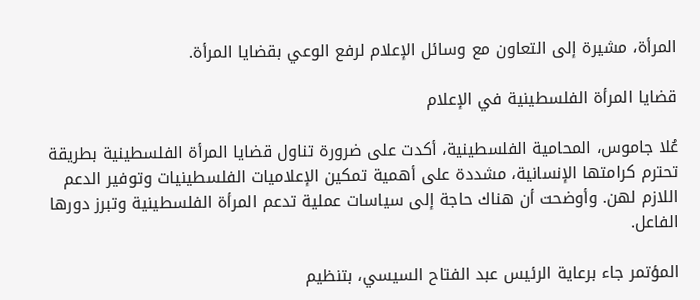المرأة، مشيرة إلى التعاون مع وسائل الإعلام لرفع الوعي بقضايا المرأة.

قضايا المرأة الفلسطينية في الإعلام

عُلا جاموس، المحامية الفلسطينية، أكدت على ضرورة تناول قضايا المرأة الفلسطينية بطريقة تحترم كرامتها الإنسانية، مشددة على أهمية تمكين الإعلاميات الفلسطينيات وتوفير الدعم اللازم لهن. وأوضحت أن هناك حاجة إلى سياسات عملية تدعم المرأة الفلسطينية وتبرز دورها الفاعل.

المؤتمر جاء برعاية الرئيس عبد الفتاح السيسي، بتنظيم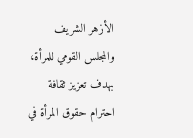الأزهر الشريف والمجلس القومي للمرأة، بهدف تعزيز ثقافة احترام حقوق المرأة في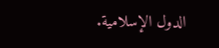الدول الإسلامية.